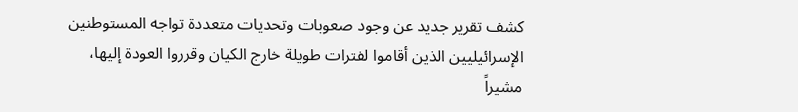كشف تقرير جديد عن وجود صعوبات وتحديات متعددة تواجه المستوطنين الإسرائيليين الذين أقاموا لفترات طويلة خارج الكيان وقرروا العودة إليها، مشيراً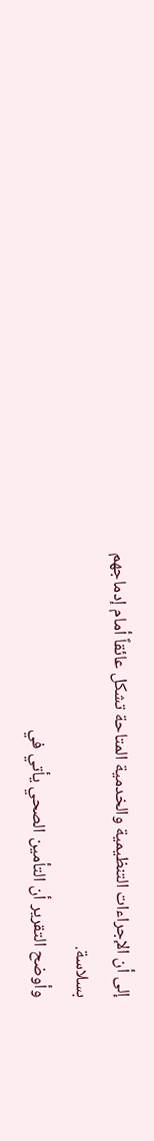إلى أن الإجراءات التنظيمية والخدمية المتاحة تشكل عائقاً أمام إدماجهم بسلاسة.
وأوضح التقرير أن التأمين الصحي يأتي في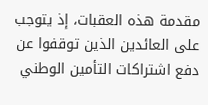مقدمة هذه العقبات، إذ يتوجب على العائدين الذين توقفوا عن دفع اشتراكات التأمين الوطني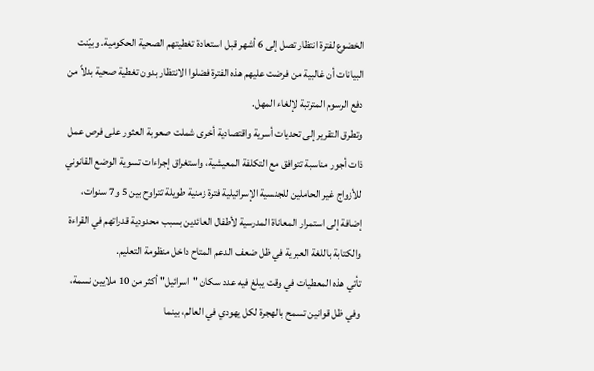الخضوع لفترة انتظار تصل إلى 6 أشهر قبل استعادة تغطيتهم الصحية الحكومية. وبيّنت البيانات أن غالبية من فرضت عليهم هذه الفترة فضلوا الانتظار بدون تغطية صحية بدلاً من دفع الرسوم المترتبة لإلغاء المهل.
وتطرق التقرير إلى تحديات أسرية واقتصادية أخرى شملت صعوبة العثور على فرص عمل ذات أجور مناسبة تتوافق مع التكلفة المعيشية، واستغراق إجراءات تسوية الوضع القانوني للأزواج غير الحاملين للجنسية الإسرائيلية فترة زمنية طويلة تتراوح بين 5 و7 سنوات، إضافة إلى استمرار المعاناة المدرسية لأطفال العائدين بسبب محدودية قدراتهم في القراءة والكتابة باللغة العبرية في ظل ضعف الدعم المتاح داخل منظومة التعليم.
تأتي هذه المعطيات في وقت يبلغ فيه عدد سكان "اسرائيل" أكثر من 10 ملايين نسمة، وفي ظل قوانين تسمح بالهجرة لكل يهودي في العالم، بينما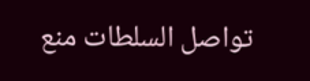تواصل السلطات منع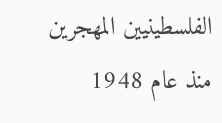الفلسطينيين المهجرين منذ عام 1948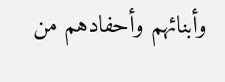وأبنائهم وأحفادهم من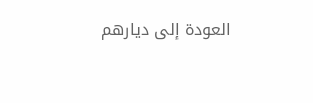العودة إلى ديارهم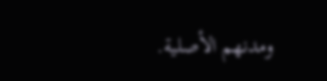ومدنهم الأصلية.